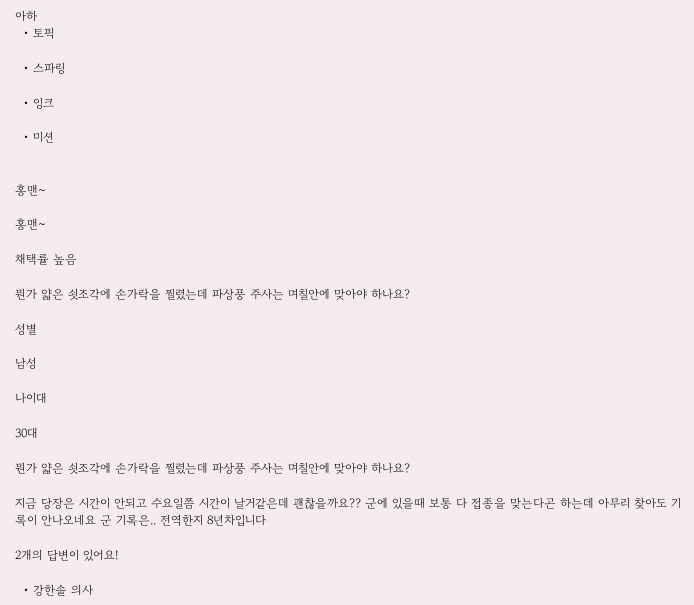아하
  • 토픽

  • 스파링

  • 잉크

  • 미션


홍맨~

홍맨~

채택률 높음

뭔가 얇은 쇳조각에 손가락을 찔렸는데 파상풍 주사는 며칠안에 맞아야 하나요?

성별

남성

나이대

30대

뭔가 얇은 쇳조각에 손가락을 찔렸는데 파상풍 주사는 며칠안에 맞아야 하나요?

지금 당장은 시간이 안되고 수요일쯤 시간이 날거같은데 괜찮을까요?? 군에 있을때 보통 다 접종을 맞는다곤 하는데 아무리 찾아도 기록이 안나오네요 군 기록은.. 전역한지 8년차입니다

2개의 답변이 있어요!

  • 강한솔 의사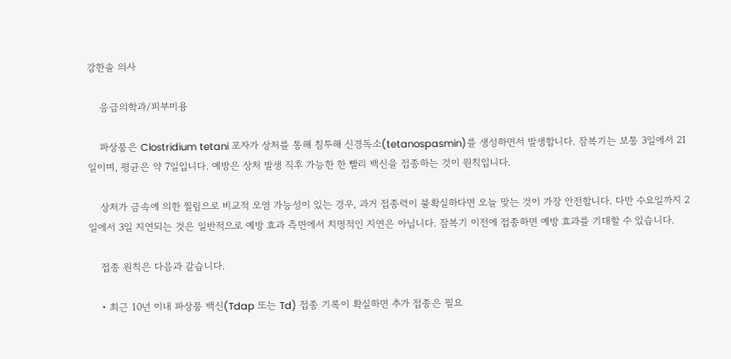강한솔 의사

    응급의학과/피부미용

    파상풍은 Clostridium tetani 포자가 상처를 통해 침투해 신경독소(tetanospasmin)를 생성하면서 발생합니다. 잠복기는 보통 3일에서 21일이며, 평균은 약 7일입니다. 예방은 상처 발생 직후 가능한 한 빨리 백신을 접종하는 것이 원칙입니다.

    상처가 금속에 의한 찔림으로 비교적 오염 가능성이 있는 경우, 과거 접종력이 불확실하다면 오늘 맞는 것이 가장 안전합니다. 다만 수요일까지 2일에서 3일 지연되는 것은 일반적으로 예방 효과 측면에서 치명적인 지연은 아닙니다. 잠복기 이전에 접종하면 예방 효과를 기대할 수 있습니다.

    접종 원칙은 다음과 같습니다.

    • 최근 10년 이내 파상풍 백신(Tdap 또는 Td) 접종 기록이 확실하면 추가 접종은 필요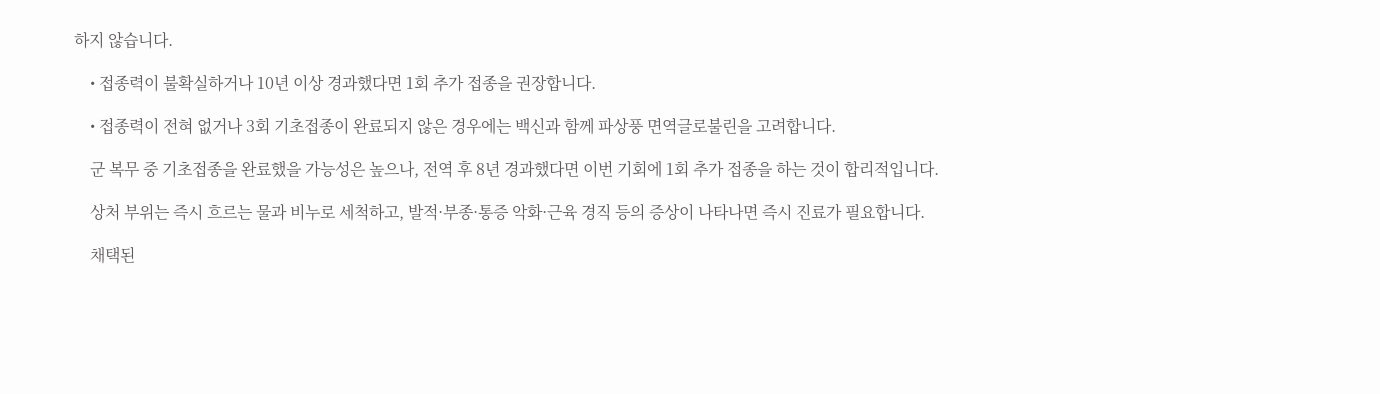하지 않습니다.

    • 접종력이 불확실하거나 10년 이상 경과했다면 1회 추가 접종을 권장합니다.

    • 접종력이 전혀 없거나 3회 기초접종이 완료되지 않은 경우에는 백신과 함께 파상풍 면역글로불린을 고려합니다.

    군 복무 중 기초접종을 완료했을 가능성은 높으나, 전역 후 8년 경과했다면 이번 기회에 1회 추가 접종을 하는 것이 합리적입니다.

    상처 부위는 즉시 흐르는 물과 비누로 세척하고, 발적·부종·통증 악화·근육 경직 등의 증상이 나타나면 즉시 진료가 필요합니다.

    채택된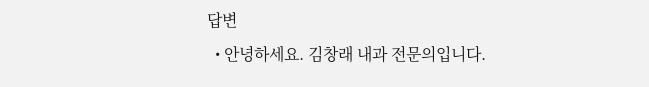답변
  • 안녕하세요. 김창래 내과 전문의입니다.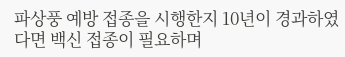파상풍 예방 접종을 시행한지 10년이 경과하였다면 백신 접종이 필요하며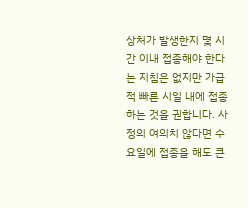상처가 발생한지 몇 시간 이내 접종해야 한다는 지침은 없지만 가급적 빠른 시일 내에 접종하는 것을 권합니다. 사정의 여의치 않다면 수요일에 접종을 해도 큰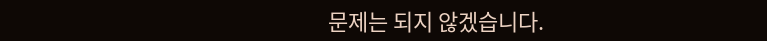문제는 되지 않겠습니다.